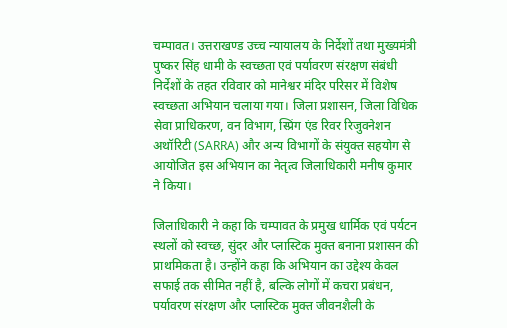चम्पावत। उत्तराखण्ड उच्च न्यायालय के निर्देशों तथा मुख्यमंत्री पुष्कर सिंह धामी के स्वच्छता एवं पर्यावरण संरक्षण संबंधी निर्देशों के तहत रविवार को मानेश्वर मंदिर परिसर में विशेष स्वच्छता अभियान चलाया गया। जिला प्रशासन, जिला विधिक सेवा प्राधिकरण, वन विभाग, स्प्रिंग एंड रिवर रिजुवनेशन अथॉरिटी (SARRA) और अन्य विभागों के संयुक्त सहयोग से आयोजित इस अभियान का नेतृत्व जिलाधिकारी मनीष कुमार ने किया।

जिलाधिकारी ने कहा कि चम्पावत के प्रमुख धार्मिक एवं पर्यटन स्थलों को स्वच्छ, सुंदर और प्लास्टिक मुक्त बनाना प्रशासन की प्राथमिकता है। उन्होंने कहा कि अभियान का उद्देश्य केवल सफाई तक सीमित नहीं है, बल्कि लोगों में कचरा प्रबंधन, पर्यावरण संरक्षण और प्लास्टिक मुक्त जीवनशैली के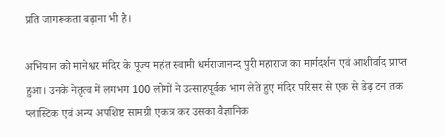प्रति जागरूकता बढ़ाना भी है।

अभियान को मानेश्वर मंदिर के पूज्य महंत स्वामी धर्मराजानन्द पुरी महाराज का मार्गदर्शन एवं आशीर्वाद प्राप्त हुआ। उनके नेतृत्व में लगभग 100 लोगों ने उत्साहपूर्वक भाग लेते हुए मंदिर परिसर से एक से डेढ़ टन तक प्लास्टिक एवं अन्य अपशिष्ट सामग्री एकत्र कर उसका वैज्ञानिक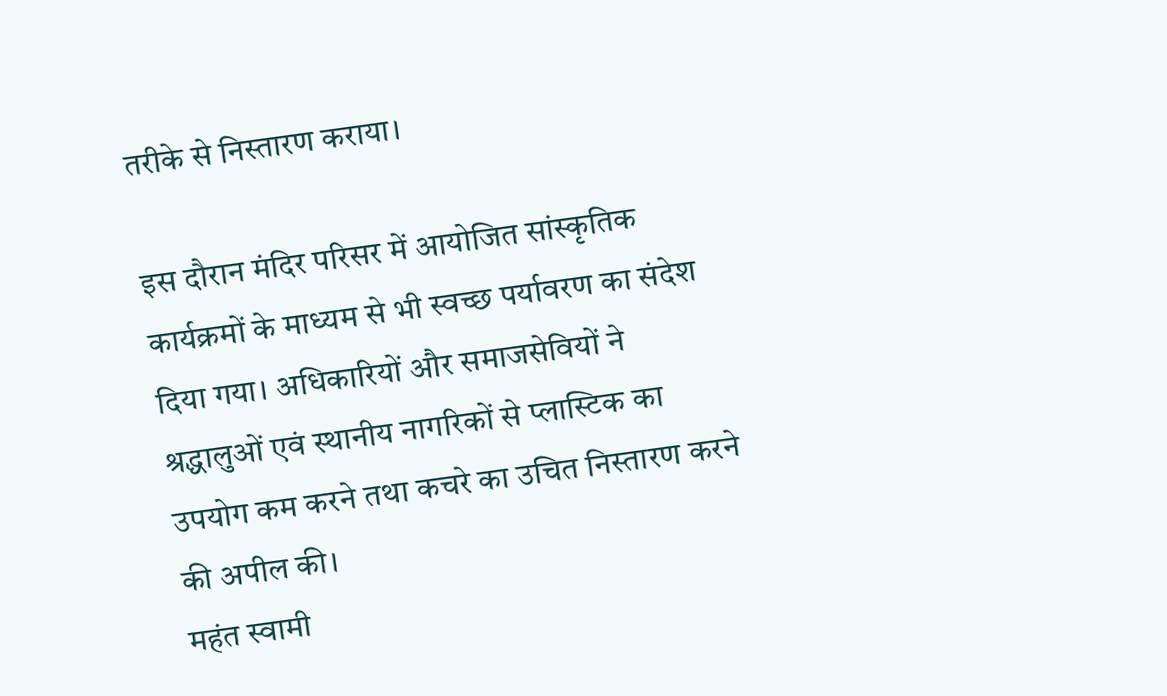तरीके से निस्तारण कराया।

इस दौरान मंदिर परिसर में आयोजित सांस्कृतिक कार्यक्रमों के माध्यम से भी स्वच्छ पर्यावरण का संदेश दिया गया। अधिकारियों और समाजसेवियों ने श्रद्धालुओं एवं स्थानीय नागरिकों से प्लास्टिक का उपयोग कम करने तथा कचरे का उचित निस्तारण करने की अपील की।
महंत स्वामी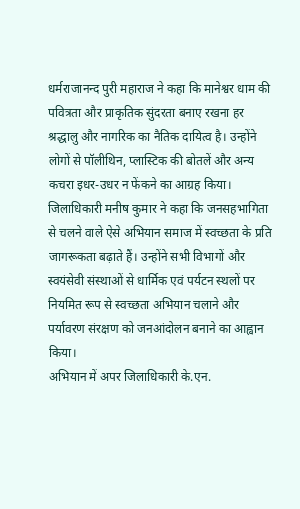धर्मराजानन्द पुरी महाराज ने कहा कि मानेश्वर धाम की पवित्रता और प्राकृतिक सुंदरता बनाए रखना हर श्रद्धालु और नागरिक का नैतिक दायित्व है। उन्होंने लोगों से पॉलीथिन, प्लास्टिक की बोतलें और अन्य कचरा इधर-उधर न फेंकने का आग्रह किया।
जिलाधिकारी मनीष कुमार ने कहा कि जनसहभागिता से चलने वाले ऐसे अभियान समाज में स्वच्छता के प्रति जागरूकता बढ़ाते हैं। उन्होंने सभी विभागों और स्वयंसेवी संस्थाओं से धार्मिक एवं पर्यटन स्थलों पर नियमित रूप से स्वच्छता अभियान चलाने और पर्यावरण संरक्षण को जनआंदोलन बनाने का आह्वान किया।
अभियान में अपर जिलाधिकारी के.एन.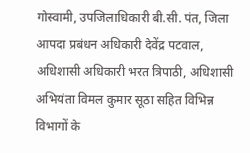गोस्वामी, उपजिलाधिकारी बी.सी. पंत, जिला आपदा प्रबंधन अधिकारी देवेंद्र पटवाल, अधिशासी अधिकारी भरत त्रिपाठी, अधिशासी अभियंता विमल कुमार सूठा सहित विभिन्न विभागों के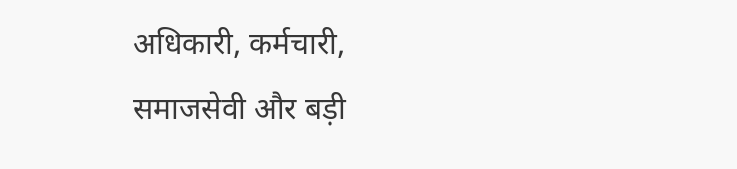अधिकारी, कर्मचारी, समाजसेवी और बड़ी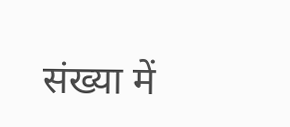संख्या में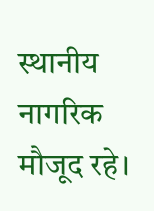स्थानीय नागरिक मौजूद रहे।